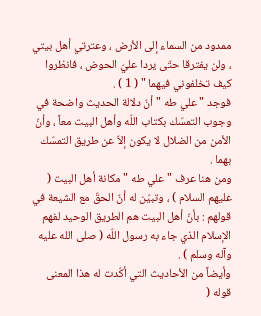ممدود من السماء إلى الأرض ، وعترتي أهل بيتي ، ولن يفترقا حتّى يردا عليّ الحوض ، فانظروا كيف تخلفوني فيهما " ( 1 ) .
فوجد " علي طه " أنّ دلالة الحديث واضحة في وجوب التمسّك بكتاب اللّه وأهل البيت معاً ، وأنّ الأمن من الضلال لا يكون إلاّ عن طريق التمسّك بهما .
ومن هنا عرف " علي طه " مكانة أهل البيت ( عليهم السلام ) ، وتبيّن له أنّ الحقّ مع الشيعة في قولهم : بأنّ أهل البيت هم الطريق الوحيد لفهم الإسلام الذي جاء به رسول اللّه ( صلى الله عليه وآله وسلم ) .
وأيضاً من الأحاديث التي أكّدت له هذا المعنى قوله (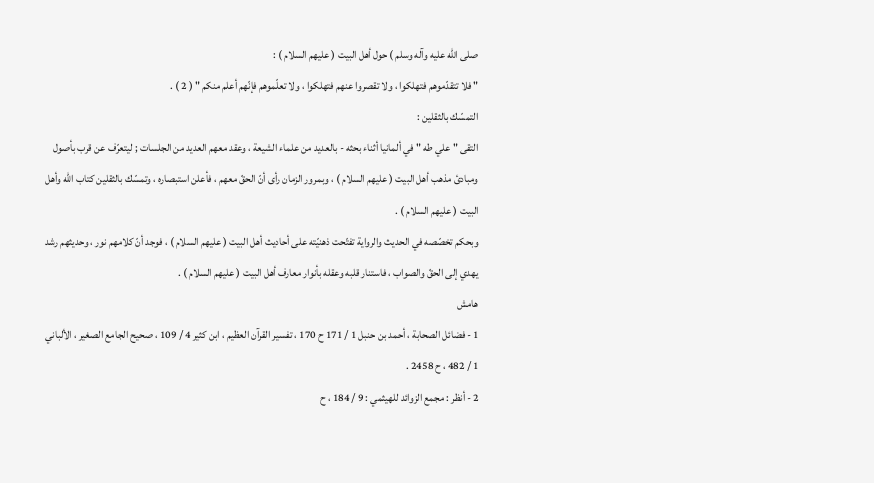صلى الله عليه وآله وسلم ) حول أهل البيت ( عليهم السلام ) :
" فلا تتقدّموهم فتهلكوا ، ولا تقصروا عنهم فتهلكوا ، ولا تعلّموهم فإنّهم أعلم منكم " ( 2 ) .
التمسّك بالثقلين :
التقى " علي طه " في ألمانيا أثناء بحثه - بالعديد من علماء الشيعة ، وعقد معهم العديد من الجلسات ; ليتعرّف عن قرب بأصول ومبادئ مذهب أهل البيت ( عليهم السلام ) ، وبمرور الزمان رأى أنّ الحقّ معهم ، فأعلن استبصاره ، وتمسّك بالثقلين كتاب اللّه وأهل البيت ( عليهم السلام ) .
وبحكم تخصّصه في الحديث والرواية تفتّحت ذهنيّته على أحاديث أهل البيت ( عليهم السلام ) ، فوجد أنّ كلامهم نور ، وحديثهم رشد يهدي إلى الحقّ والصواب ، فاستنار قلبه وعقله بأنوار معارف أهل البيت ( عليهم السلام ) .
هامش
1 - فضائل الصحابة ، أحمد بن حنبل 1 / 171 ح 170 ، تفسير القرآن العظيم ، ابن كثير 4 / 109 ، صحيح الجامع الصغير ، الألباني 1 / 482 ، ح 2458 .
2 - أنظر : مجمع الزوائد للهيثمي : 9 / 184 ، ح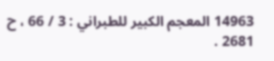14963 المعجم الكبير للطبراني : 3 / 66 ، ح 2681 .